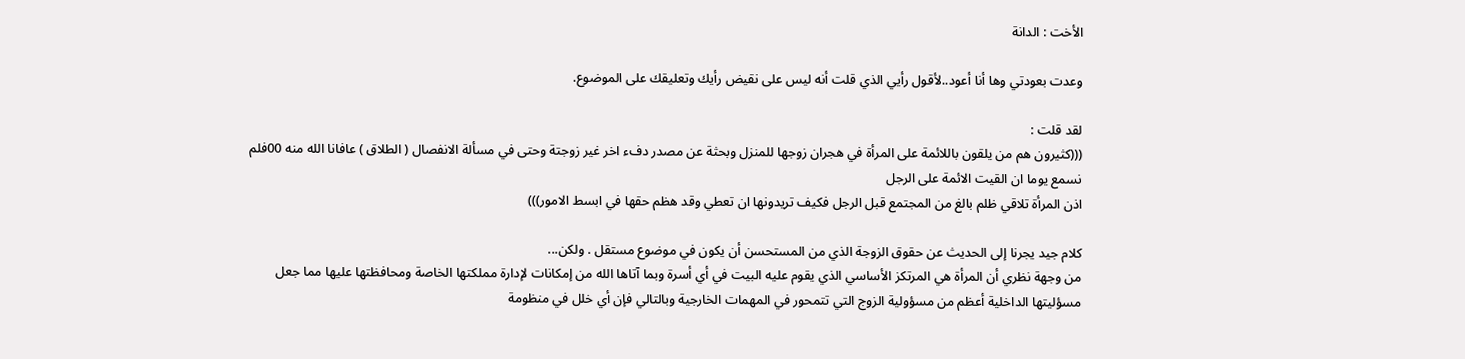الأخت : الدانة

وعدت بعودتي وها أنا أعود..لأقول رأيي الذي قلت أنه ليس على نقيض رأيك وتعليقك على الموضوع.

لقد قلت :
(((كثيرون هم من يلقون باللائمة على المرأة في هجران زوجها للمنزل وبحثة عن مصدر دفء اخر غير زوجتة وحتى في مسألة الانفصال ( الطلاق ) عافانا الله منه 00فلم نسمع يوما ان القيت الائمة على الرجل
اذن المرأة تلاقي ظلم بالغ من المجتمع قبل الرجل فكيف تريدونها ان تعطي وقد هظم حقها في ابسط الامور)))

كلام جيد يجرنا إلى الحديث عن حقوق الزوجة الذي من المستحسن أن يكون في موضوع مستقل . ولكن...
من وجهة نظري أن المرأة هي المرتكز الأساسي الذي يقوم عليه البيت في أي أسرة وبما آتاها الله من إمكانات لإدارة مملكتها الخاصة ومحافظتها عليها مما جعل مسؤليتها الداخلية أعظم من مسؤولية الزوج التي تتمحور في المهمات الخارجية وبالتالي فإن أي خلل في منظومة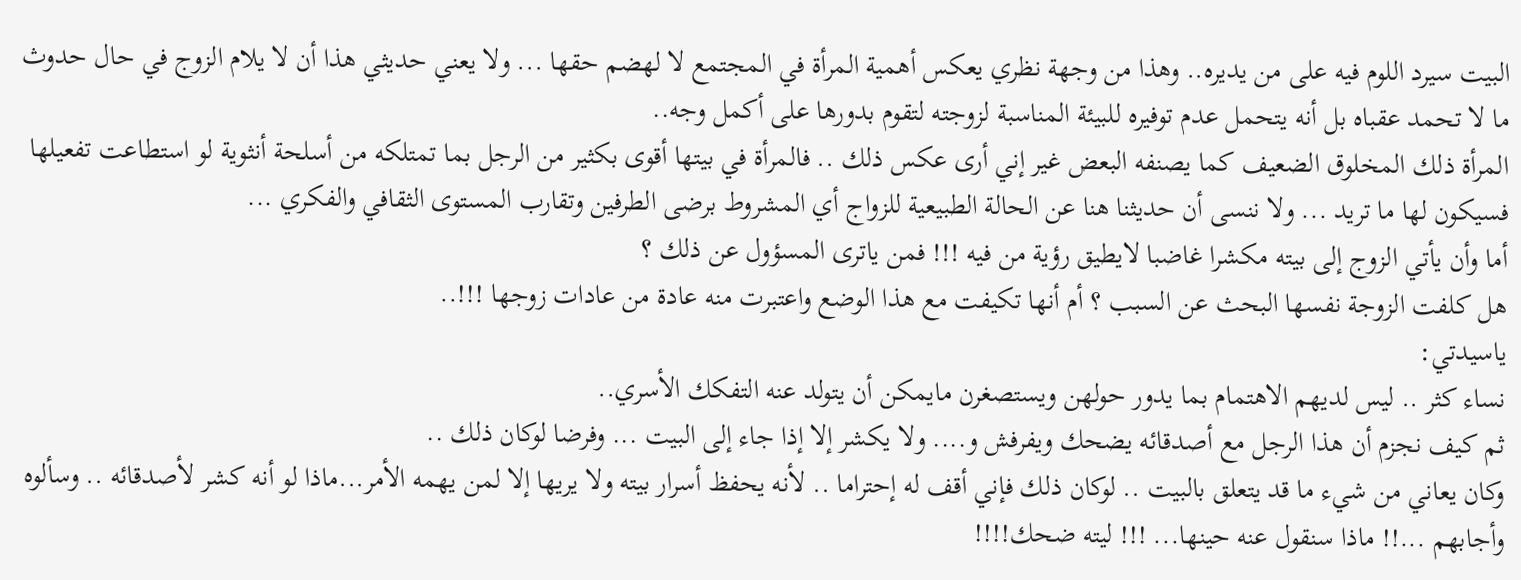البيت سيرد اللوم فيه على من يديره.. وهذا من وجهة نظري يعكس أهمية المرأة في المجتمع لا لهضم حقها ... ولا يعني حديثي هذا أن لا يلام الزوج في حال حدوث ما لا تحمد عقباه بل أنه يتحمل عدم توفيره للبيئة المناسبة لزوجته لتقوم بدورها على أكمل وجه..
المرأة ذلك المخلوق الضعيف كما يصنفه البعض غير إني أرى عكس ذلك .. فالمرأة في بيتها أقوى بكثير من الرجل بما تمتلكه من أسلحة أنثوية لو استطاعت تفعيلها فسيكون لها ما تريد ... ولا ننسى أن حديثنا هنا عن الحالة الطبيعية للزواج أي المشروط برضى الطرفين وتقارب المستوى الثقافي والفكري ...
أما وأن يأتي الزوج إلى بيته مكشرا غاضبا لايطيق رؤية من فيه !!! فمن ياترى المسؤول عن ذلك ؟
هل كلفت الزوجة نفسها البحث عن السبب ؟ أم أنها تكيفت مع هذا الوضع واعتبرت منه عادة من عادات زوجها !!!..
ياسيدتي:
نساء كثر .. ليس لديهم الاهتمام بما يدور حولهن ويستصغرن مايمكن أن يتولد عنه التفكك الأسري..
ثم كيف نجزم أن هذا الرجل مع أصدقائه يضحك ويفرفش و.... ولا يكشر إلا إذا جاء إلى البيت ... وفرضا لوكان ذلك ..
وكان يعاني من شيء ما قد يتعلق بالبيت .. لوكان ذلك فإني أقف له إحتراما .. لأنه يحفظ أسرار بيته ولا يريها إلا لمن يهمه الأمر...ماذا لو أنه كشر لأصدقائه .. وسألوه وأجابهم ...!! ماذا سنقول عنه حينها... !!! ليته ضحك!!!!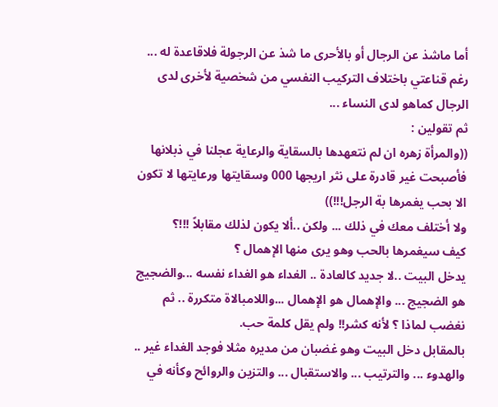أما ماشذ عن الرجال أو بالأحرى ما شذ عن الرجولة فلاقاعدة له ... رغم قناعتي باختلاف التركيب النفسي من شخصية لأخرى لدى الرجال كماهو لدى النساء ...
ثم تقولين :
((والمرأة زهره ان لم نتعهدها بالسقاية والرعاية عجلنا في ذبلانها فأصبحت غير قادرة على نثر اريجها 000 وسقايتها ورعايتها لا تكون الا بحب يغمرها بة الرجل!!!))
ولا أختلف معك في ذلك ... ولكن ..ألا يكون لذلك مقابلاً !!!؟
كيف سيغمرها بالحب وهو يرى منها الإهمال ؟
يدخل البيت ..لا جديد كالعادة .. الغداء هو الغداء نفسه ...والضجيج هو الضجيج ... والإهمال هو الإهمال ...واللامبالاة متكررة .. ثم نغضب لماذا ؟ لأنه كشر!! ولم يقل كلمة حب.
بالمقابل دخل البيت وهو غضبان من مديره مثلا فوجد الغداء غير .. والهدوء ... والترتيب ... والاستقبال ... والتزين والروائح وكأنه في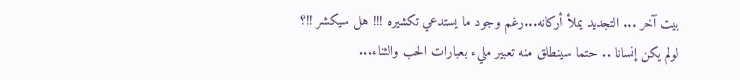بيت آخر ... التجديد يملأ أركانه...رغم وجود ما يستدعي تكشيره !!! هل سيكشر !!؟
لولم يكن إنسانا .. حتما سينطلق منه تعبير مليء بعبارات الحب والثناء...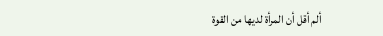ألم أقل أن المرأة لديها من القوة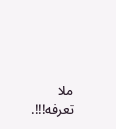ملا تعرفه!!!.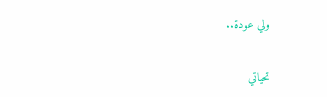ولي عودة..

تحياتي